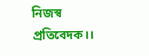নিজস্ব প্রতিবেদক।।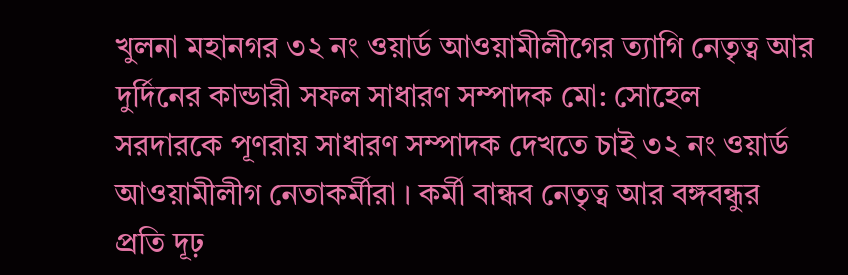খুলনা মহানগর ৩২ নং ওয়ার্ড আওয়ামীলীগের ত্যাগি নেতৃত্ব আর দুর্দিনের কান্ডারী সফল সাধারণ সম্পাদক মো: সোহেল সরদারকে পূণরায় সাধারণ সম্পাদক দেখতে চাই ৩২ নং ওয়ার্ড আওয়ামীলীগ নেতাকর্মীরা । কর্মী বান্ধব নেতৃত্ব আর বঙ্গবন্ধুর প্রতি দূঢ়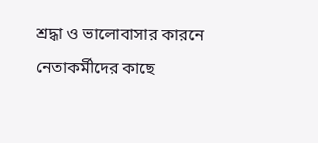শ্রদ্ধা ও ভালোবাসার কারনে নেতাকর্মীদের কাছে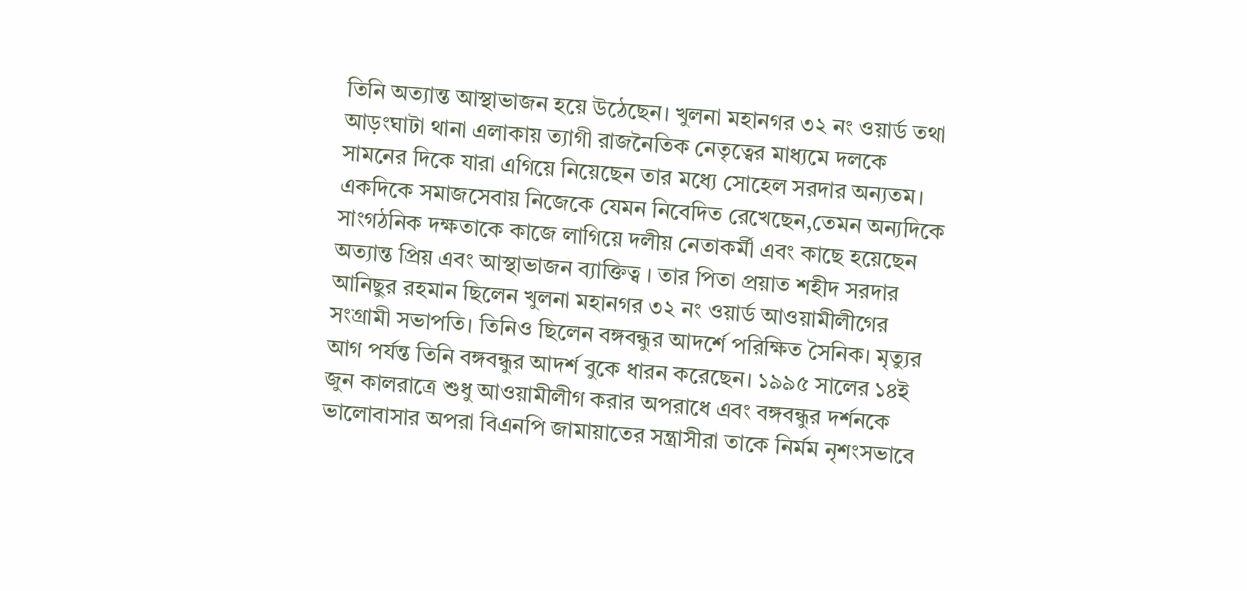তিনি অত্যান্ত আস্থাভাজন হয়ে উঠেছেন। খুলনা মহানগর ৩২ নং ওয়ার্ড তথা আড়ংঘাটা থানা এলাকায় ত্যাগী রাজনৈতিক নেতৃত্বের মাধ্যমে দলকে সামনের দিকে যারা এগিয়ে নিয়েছেন তার মধ্যে সোহেল সরদার অন্যতম।
একদিকে সমাজসেবায় নিজেকে যেমন নিবেদিত রেখেছেন,তেমন অন্যদিকে সাংগঠনিক দক্ষতাকে কাজে লাগিয়ে দলীয় নেতাকর্মী এবং কাছে হয়েছেন অত্যান্ত প্রিয় এবং আস্থাভাজন ব্যাক্তিত্ব । তার পিতা প্রয়াত শহীদ সরদার আনিছুর রহমান ছিলেন খুলনা মহানগর ৩২ নং ওয়ার্ড আওয়ামীলীগের সংগ্রামী সভাপতি। তিনিও ছিলেন বঙ্গবন্ধুর আদর্শে পরিক্ষিত সৈনিক। মৃত্যুর আগ পর্যন্ত তিনি বঙ্গবন্ধুর আদর্শ বুকে ধারন করেছেন। ১৯৯৫ সালের ১৪ই জুন কালরাত্রে শুধু আওয়ামীলীগ করার অপরাধে এবং বঙ্গবন্ধুর দর্শনকে ভালোবাসার অপরা বিএনপি জামায়াতের সন্ত্রাসীরা তাকে নির্মম নৃশংসভাবে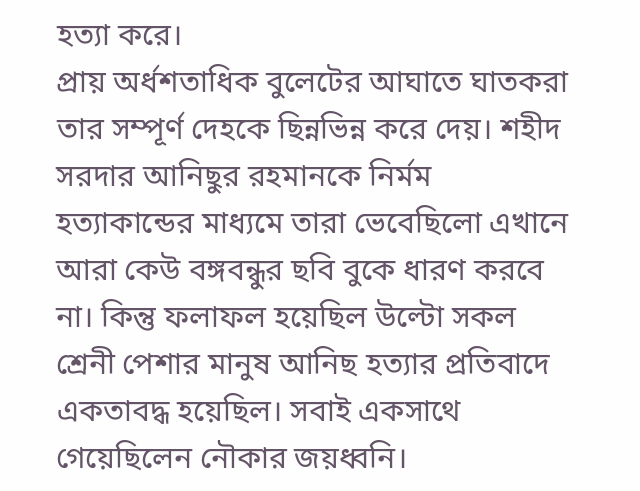হত্যা করে।
প্রায় অর্ধশতাধিক বুলেটের আঘাতে ঘাতকরা তার সম্পূর্ণ দেহকে ছিন্নভিন্ন করে দেয়। শহীদ সরদার আনিছুর রহমানকে নির্মম হত্যাকান্ডের মাধ্যমে তারা ভেবেছিলো এখানে আরা কেউ বঙ্গবন্ধুর ছবি বুকে ধারণ করবে না। কিন্তু ফলাফল হয়েছিল উল্টো সকল শ্রেনী পেশার মানুষ আনিছ হত্যার প্রতিবাদে একতাবদ্ধ হয়েছিল। সবাই একসাথে গেয়েছিলেন নৌকার জয়ধ্বনি।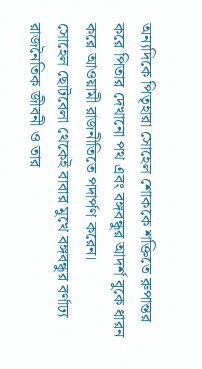অন্যদিকে পিতৃহারা সোহেল শোককে শক্তিতে রুপান্তর করে পিতার দেখানো পথ এবং বঙ্গবন্ধুর আদর্শ বুকে ধারন করে আওয়ামী রাজনীতিতে পদার্পণ করেন।
সোহেল ছোটবেলা থেকেই বাবার মুখে বঙ্গবন্ধুর বর্ণাঢ্য রাজনৈতিক জীবনী ও তার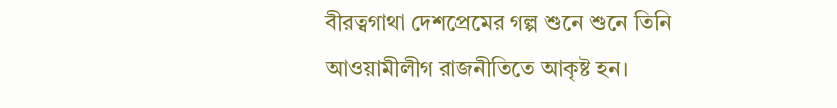বীরত্বগাথা দেশপ্রেমের গল্প শুনে শুনে তিনি আওয়ামীলীগ রাজনীতিতে আকৃষ্ট হন।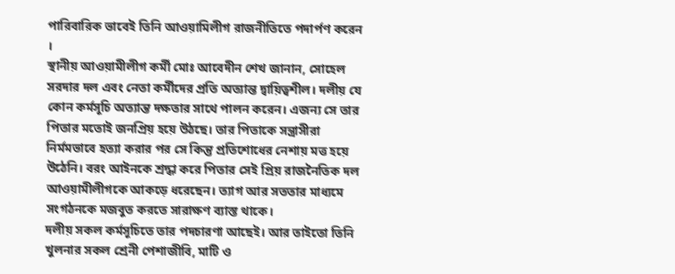পারিবারিক ভাবেই তিনি আওয়ামিলীগ রাজনীতিতে পদার্পণ করেন ।
স্থানীয় আওয়ামীলীগ কর্মী মোঃ আবেদীন শেখ জানান, সোহেল সরদার দল এবং নেতা কর্মীদের প্রতি অত্যান্ত দ্বায়িত্বশীল। দলীয় যে কোন কর্মসূচি অত্যান্ত দক্ষতার সাথে পালন করেন। এজন্য সে তার পিতার মতোই জনপ্রিয় হয়ে উঠছে। তার পিতাকে সন্ত্রাসীরা নির্মমভাবে হত্যা করার পর সে কিন্তু প্রতিশোধের নেশায় মত্ত হয়ে উঠেনি। বরং আইনকে শ্রদ্ধা করে পিতার সেই প্রিয় রাজনৈতিক দল আওয়ামীলীগকে আকড়ে ধরেছেন। ত্যাগ আর সততার মাধ্যমে সংগঠনকে মজবুত করতে সারাক্ষণ ব্যাস্ত থাকে।
দলীয় সকল কর্মসূচিতে তার পদচারণা আছেই। আর তাইতো তিনি খুলনার সকল শ্রেনী পেশাজীবি, মাটি ও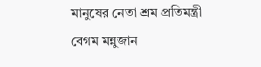মানুষের নেতা শ্রম প্রতিমন্ত্রী বেগম মন্নুজান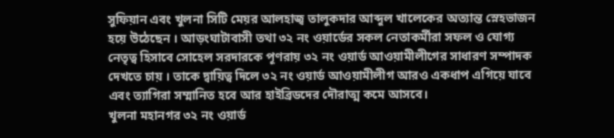সুফিয়ান এবং খুলনা সিটি মেয়র আলহাজ্ব তালুকদার আব্দুল খালেকের অত্যান্ত স্নেহভাজন হয়ে উঠেছেন । আড়ংঘাটাবাসী তথা ৩২ নং ওয়ার্ডের সকল নেতাকর্মীরা সফল ও যোগ্য নেতৃত্ব হিসাবে সোহেল সরদারকে পূণরায় ৩২ নং ওয়ার্ড আওয়ামীলীগের সাধারণ সম্পাদক দেখতে চায় । তাকে দ্বায়িত্ব দিলে ৩২ নং ওয়ার্ড আওয়ামীলীগ আরও একধাপ এগিয়ে যাবে এবং ত্যাগিরা সম্মানিত হবে আর হাইব্রিডদের দৌরাত্ম কমে আসবে।
খুলনা মহানগর ৩২ নং ওয়ার্ড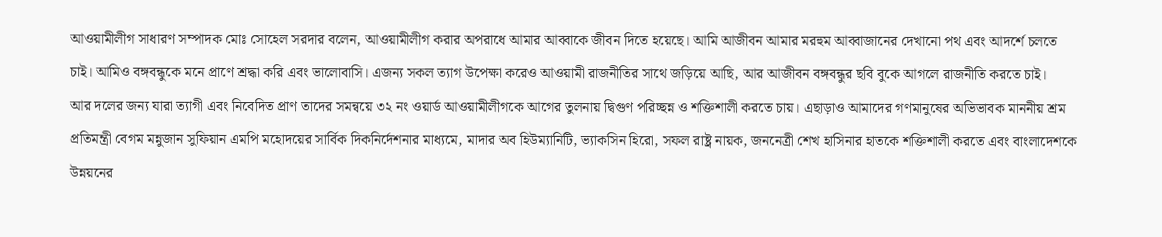আওয়ামীলীগ সাধারণ সম্পাদক মোঃ সোহেল সরদার বলেন, আওয়ামীলীগ করার অপরাধে আমার আব্বাকে জীবন দিতে হয়েছে। আমি আজীবন আমার মরহুম আব্বাজানের দেখানো পথ এবং আদর্শে চলতে চাই। আমিও বঙ্গবন্ধুকে মনে প্রাণে শ্রদ্ধা করি এবং ভালোবাসি। এজন্য সকল ত্যাগ উপেক্ষা করেও আওয়ামী রাজনীতির সাথে জড়িয়ে আছি, আর আজীবন বঙ্গবন্ধুর ছবি বুকে আগলে রাজনীতি করতে চাই।
আর দলের জন্য যারা ত্যাগী এবং নিবেদিত প্রাণ তাদের সমন্বয়ে ৩২ নং ওয়ার্ড আওয়ামীলীগকে আগের তুলনায় দ্বিগুণ পরিচ্ছন্ন ও শক্তিশালী করতে চায়। এছাড়াও আমাদের গণমানুষের অভিভাবক মাননীয় শ্রম প্রতিমন্ত্রী বেগম মন্নুজান সুফিয়ান এমপি মহোদয়ের সার্বিক দিকনির্দেশনার মাধ্যমে, মাদার অব হিউম্যানিটি, ভ্যাকসিন হিরো, সফল রাষ্ট্র নায়ক, জননেত্রী শেখ হাসিনার হাতকে শক্তিশালী করতে এবং বাংলাদেশকে উন্নয়নের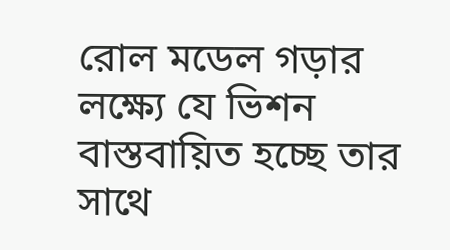রোল মডেল গড়ার লক্ষ্যে যে ভিশন বাস্তবায়িত হচ্ছে তার সাথে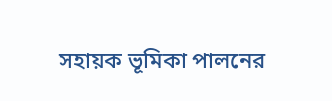সহায়ক ভূমিকা পালনের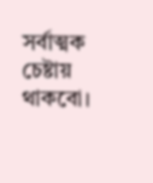সর্বাত্মক চেষ্টায় থাকবো।